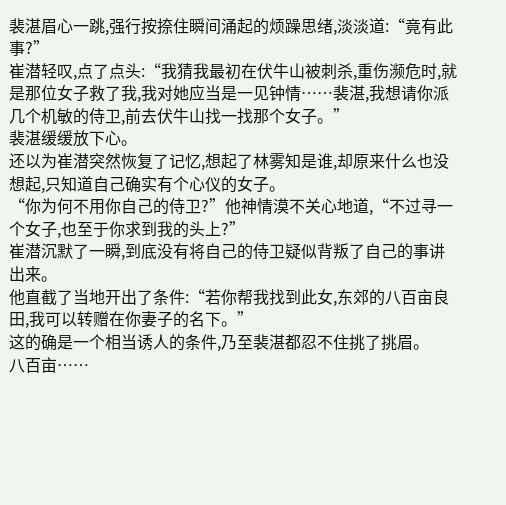裴湛眉心一跳,强行按捺住瞬间涌起的烦躁思绪,淡淡道:“竟有此事?”
崔潜轻叹,点了点头:“我猜我最初在伏牛山被刺杀,重伤濒危时,就是那位女子救了我,我对她应当是一见钟情……裴湛,我想请你派几个机敏的侍卫,前去伏牛山找一找那个女子。”
裴湛缓缓放下心。
还以为崔潜突然恢复了记忆,想起了林雾知是谁,却原来什么也没想起,只知道自己确实有个心仪的女子。
“你为何不用你自己的侍卫?”他神情漠不关心地道,“不过寻一个女子,也至于你求到我的头上?”
崔潜沉默了一瞬,到底没有将自己的侍卫疑似背叛了自己的事讲出来。
他直截了当地开出了条件:“若你帮我找到此女,东郊的八百亩良田,我可以转赠在你妻子的名下。”
这的确是一个相当诱人的条件,乃至裴湛都忍不住挑了挑眉。
八百亩……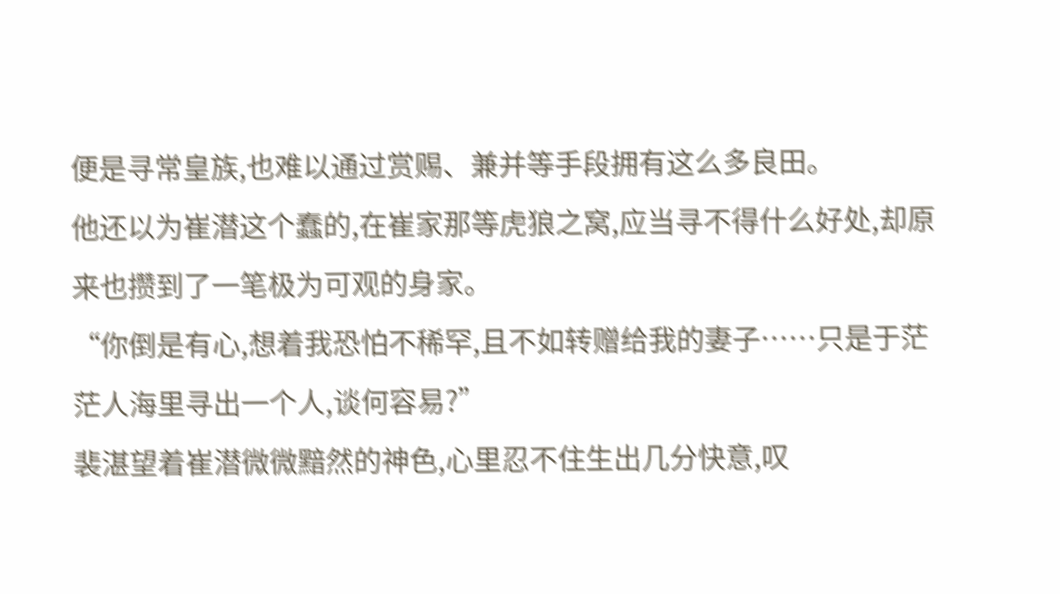便是寻常皇族,也难以通过赏赐、兼并等手段拥有这么多良田。
他还以为崔潜这个蠢的,在崔家那等虎狼之窝,应当寻不得什么好处,却原来也攒到了一笔极为可观的身家。
“你倒是有心,想着我恐怕不稀罕,且不如转赠给我的妻子……只是于茫茫人海里寻出一个人,谈何容易?”
裴湛望着崔潜微微黯然的神色,心里忍不住生出几分快意,叹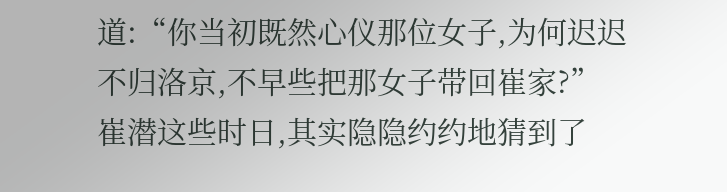道:“你当初既然心仪那位女子,为何迟迟不归洛京,不早些把那女子带回崔家?”
崔潜这些时日,其实隐隐约约地猜到了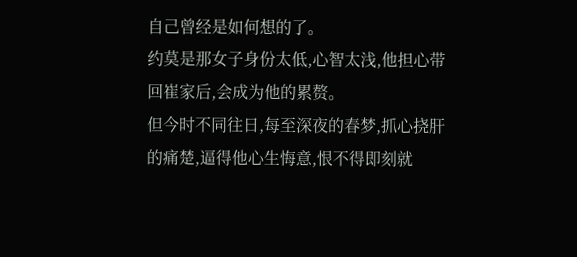自己曾经是如何想的了。
约莫是那女子身份太低,心智太浅,他担心带回崔家后,会成为他的累赘。
但今时不同往日,每至深夜的春梦,抓心挠肝的痛楚,逼得他心生悔意,恨不得即刻就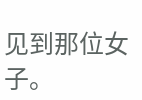见到那位女子。